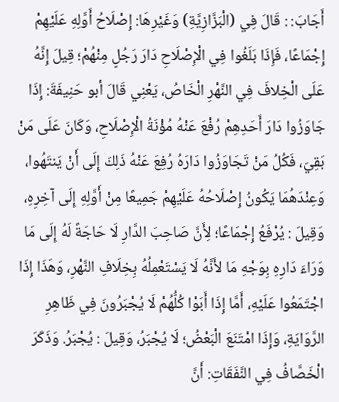أَجَابَ: : قَالَ فِي (الْبَزَّازِيَّةِ) وَغَيْرِهَا: إِصْلَاحُ أَوَّلِهِ عَلَيْهِمْ إِجْمَاعًا، فَإِذَا بَلَغُوا فِي الْإِصْلَاحِ دَارَ رَجُلٍ مِنْهُمْ؛ قِيلَ إِنَّهُ عَلَى الْخِلافَ فِي النَّهْرِ الْخَاصُ، يَعْنِي قَالَ أبو حَنِيفَةَ: إِذَا جَاوَزُوا دَارَ أَحَدِهِمْ رُفْعَ عَنْهُ مُؤْنَةُ الْإِصْلَاحِ، وَكَانَ عَلَى مَنْ بَقِيَ، فَكُلُ مَنْ تَجَاوَزُوا دَارَهُ رُفِعَ عَنْهُ ذَلِكَ إِلَى أَنْ يَنتَهُوا، وَعِنْدَهُمَا يَكُونُ إِصْلَاحُهُ عَلَيْهِمْ جَمِيعًا مِنْ أَوَّلِهِ إِلَى آخِرِهِ، وَقِيلَ : يُرْفَعُ إِجْمَاعًا؛ لِأَنَّ صَاحِبَ الدَّارِ لَا حَاجَةً لَهُ إِلَى مَا وَرَاءَ دَارِهِ بِوَجْهِ مَا لأَنَّهُ لَا يَسْتَعْمِلُهُ بِخِلَافِ النَّهْرِ، وَهَذَا إِذَا اجْتَمَعُوا عَلَيْهِ، أَمَّا إِذَا أَبَوْا كُلُّهُمْ لَا يُجْبَرُونَ فِي ظَاهِرِ الرَّوَايَةِ، وَإِذَا امْتَنَعَ الْبَعْضُ؛ لَا يُجْبَرُ، وَقِيلَ : يُجْبَرُ. وَذَكَرَ الْخَصَّافُ فِي النَّفَقَاتِ: أَنَّ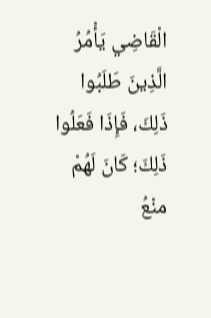الْقَاضِي يَأْمُرُ الَّذِينَ طَلَبُوا ذَلِكَ، فَإِذَا فَعَلُوا ذَلِكَ؛ كَانَ لَهُمْ منْعُ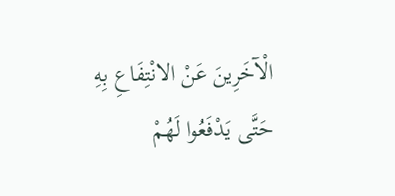الْآخَرِينَ عَنْ الانْتِفَاعِ بِهِ حَتَّى يَدْفَعُوا لَهُمْ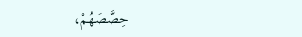حِصَّصَهُمْ،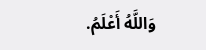وَاللَّهُ أَعْلَمُ.